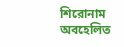শিরোনাম
অবহেলিত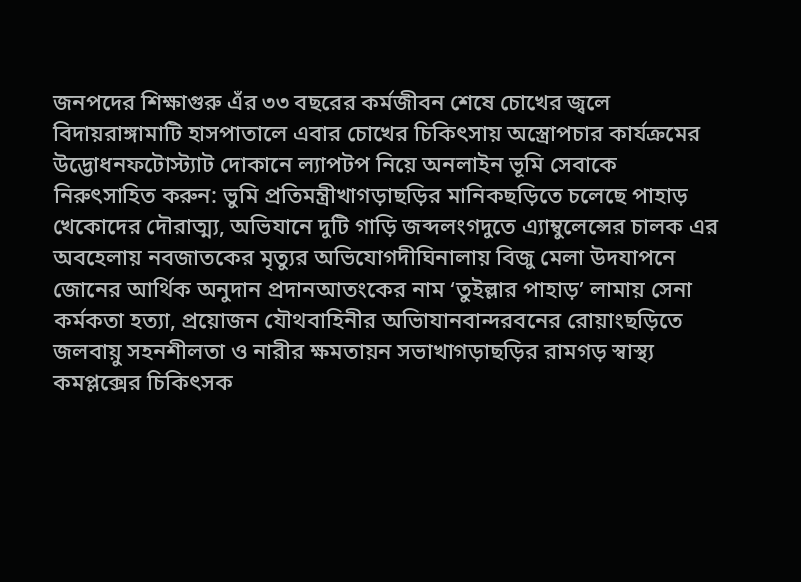জনপদের শিক্ষাগুরু এঁর ৩৩ বছরের কর্মজীবন শেষে চোখের জ্বলে বিদায়রাঙ্গামাটি হাসপাতালে এবার চোখের চিকিৎসায় অস্ত্রোপচার কার্যক্রমের উদ্ভোধনফটোস্ট্যাট দোকানে ল্যাপটপ নিয়ে অনলাইন ভূমি সেবাকে নিরুৎসাহিত করুন: ভুমি প্রতিমন্ত্রীখাগড়াছড়ির মানিকছড়িতে চলেছে পাহাড় খেকোদের দৌরাত্ম্য, অভিযানে দুটি গাড়ি জব্দলংগদুতে এ্যাম্বুলেন্সের চালক এর অবহেলায় নবজাতকের মৃত্যুর অভিযোগদীঘিনালায় বিজু মেলা উদযাপনে জোনের আর্থিক অনুদান প্রদানআতংকের নাম ‘তুইল্লার পাহাড়’ লামায় সেনা কর্মকতা হত্যা, প্রয়োজন যৌথবাহিনীর অভিাযানবান্দরবনের রোয়াংছড়িতে জলবায়ু সহনশীলতা ও নারীর ক্ষমতায়ন সভাখাগড়াছড়ির রামগড় স্বাস্থ্য কমপ্লক্সের চিকিৎসক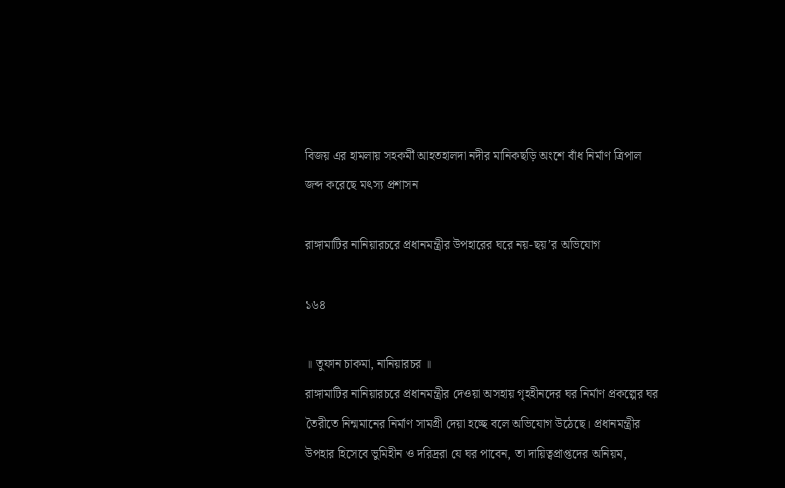বিজয় এর হামলায় সহকর্মী আহতহালদা নদীর মানিকছড়ি অংশে বাঁধ নির্মাণ ত্রিপাল জব্দ করেছে মৎস্য প্রশাসন

রাঙ্গামাটির নানিয়ারচরে প্রধানমন্ত্রীর উপহারের ঘরে নয়-ছয়’র অভিযোগ

১৬৪

॥ তুফান চাকমা, নানিয়ারচর ॥
রাঙ্গামাটির নানিয়ারচরে প্রধানমন্ত্রীর দেওয়া অসহায় গৃহহীনদের ঘর নির্মাণ প্রকল্পের ঘর তৈরীতে নিন্মমানের নির্মাণ সামগ্রী দেয়া হচ্ছে বলে অভিযোগ উঠেছে। প্রধানমন্ত্রীর উপহার হিসেবে ভুমিহীন ও দরিদ্ররা যে ঘর পাবেন, তা দায়িত্বপ্রাপ্তদের অনিয়ম,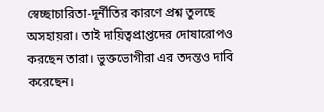স্বেচ্ছাচারিতা-দূর্নীতির কারণে প্রশ্ন তুলছে অসহায়রা। তাই দায়িত্বপ্রাপ্তদের দোষারোপও করছেন তারা। ভুক্তভোগীরা এর তদন্তও দাবি করেছেন।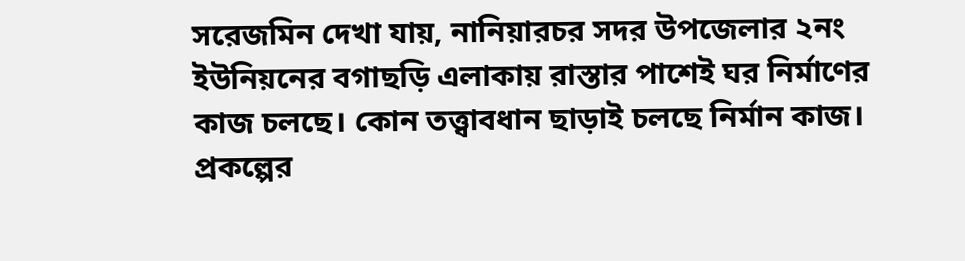সরেজমিন দেখা যায়, নানিয়ারচর সদর উপজেলার ২নং ইউনিয়নের বগাছড়ি এলাকায় রাস্তার পাশেই ঘর নির্মাণের কাজ চলছে। কোন তত্ত্বাবধান ছাড়াই চলছে নির্মান কাজ। প্রকল্পের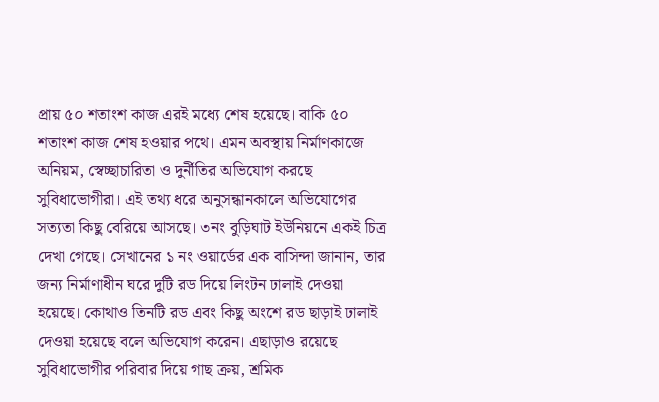প্রায় ৫০ শতাংশ কাজ এরই মধ্যে শেষ হয়েছে। বাকি ৫০ শতাংশ কাজ শেষ হওয়ার পথে। এমন অবস্থায় নির্মাণকাজে অনিয়ম, স্বেচ্ছাচারিতা ও দুর্নীতির অভিযোগ করছে সুবিধাভোগীরা। এই তথ্য ধরে অনুসন্ধানকালে অভিযোগের সত্যতা কিছু বেরিয়ে আসছে। ৩নং বুড়িঘাট ইউনিয়নে একই চিত্র দেখা গেছে। সেখানের ১ নং ওয়ার্ডের এক বাসিন্দা জানান, তার জন্য নির্মাণাধীন ঘরে দুটি রড দিয়ে লিংটন ঢালাই দেওয়া হয়েছে। কোথাও তিনটি রড এবং কিছু অংশে রড ছাড়াই ঢালাই দেওয়া হয়েছে বলে অভিযোগ করেন। এছাড়াও রয়েছে সুবিধাভোগীর পরিবার দিয়ে গাছ ক্রয়, শ্রমিক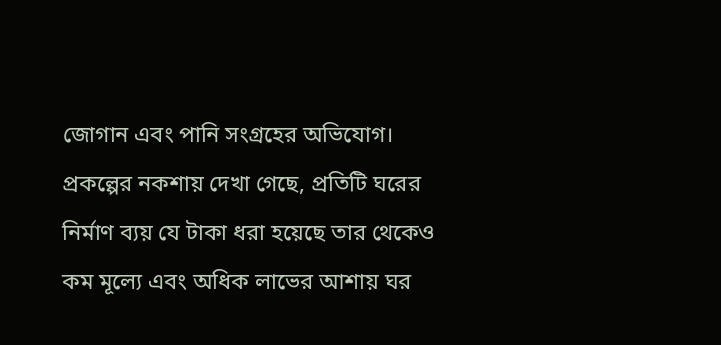জোগান এবং পানি সংগ্রহের অভিযোগ। প্রকল্পের নকশায় দেখা গেছে, প্রতিটি ঘরের নির্মাণ ব্যয় যে টাকা ধরা হয়েছে তার থেকেও কম মূল্যে এবং অধিক লাভের আশায় ঘর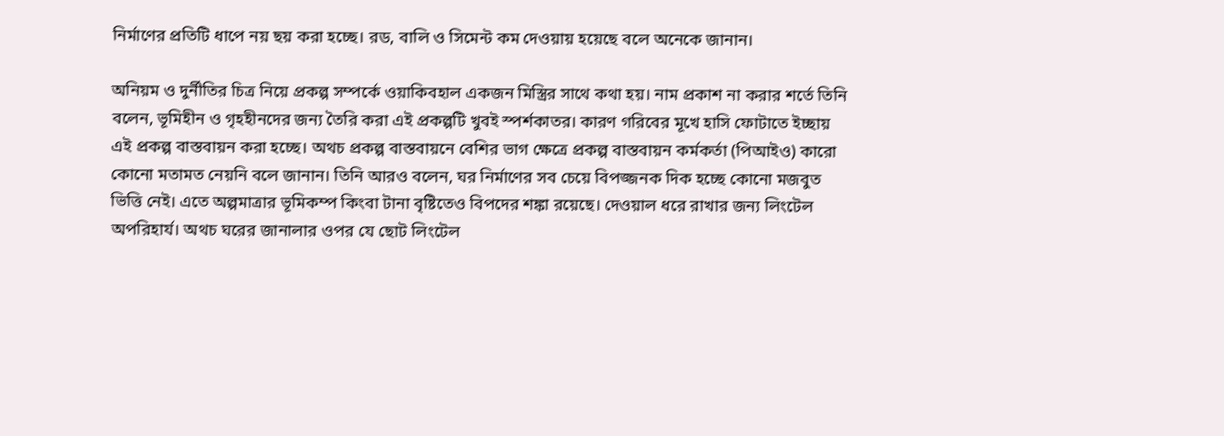নির্মাণের প্রতিটি ধাপে নয় ছয় করা হচ্ছে। রড, বালি ও সিমেন্ট কম দেওয়ায় হয়েছে বলে অনেকে জানান।

অনিয়ম ও দুর্নীতির চিত্র নিয়ে প্রকল্প সম্পর্কে ওয়াকিবহাল একজন মিস্ত্রির সাথে কথা হয়। নাম প্রকাশ না করার শর্তে তিনি বলেন, ভূমিহীন ও গৃহহীনদের জন্য তৈরি করা এই প্রকল্পটি খুবই স্পর্শকাতর। কারণ গরিবের মূখে হাসি ফোটাতে ইচ্ছায় এই প্রকল্প বাস্তবায়ন করা হচ্ছে। অথচ প্রকল্প বাস্তবায়নে বেশির ভাগ ক্ষেত্রে প্রকল্প বাস্তবায়ন কর্মকর্তা (পিআইও) কারো কোনো মতামত নেয়নি বলে জানান। তিনি আরও বলেন, ঘর নির্মাণের সব চেয়ে বিপজ্জনক দিক হচ্ছে কোনো মজবুত ভিত্তি নেই। এতে অল্পমাত্রার ভূমিকম্প কিংবা টানা বৃষ্টিতেও বিপদের শঙ্কা রয়েছে। দেওয়াল ধরে রাখার জন্য লিংটেল অপরিহার্য। অথচ ঘরের জানালার ওপর যে ছোট লিংটেল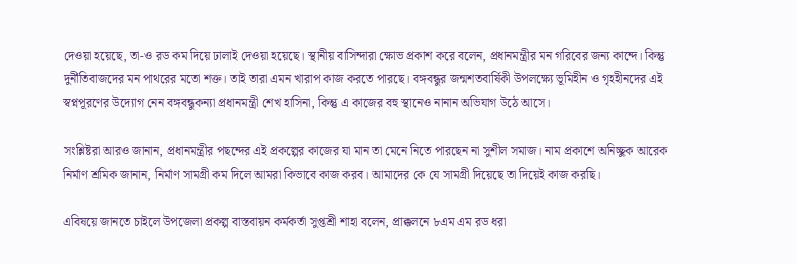দেওয়া হয়েছে, তা-ও রড কম দিয়ে ঢালাই দেওয়া হয়েছে। স্থানীয় বাসিন্দারা ক্ষোভ প্রকাশ করে বলেন, প্রধানমন্ত্রীর মন গরিবের জন্য কান্দে। কিন্তু দুর্নীতিবাজদের মন পাথরের মতো শক্ত। তাই তারা এমন খারাপ কাজ করতে পারছে। বঙ্গবন্ধুর জন্মশতবার্ষিকী উপলক্ষ্যে ভূমিহীন ও গৃহহীনদের এই স্বপ্নপূরণের উদ্যোগ নেন বঙ্গবন্ধুকন্যা প্রধানমন্ত্রী শেখ হাসিনা, কিন্তু এ কাজের বহু স্থানেও নানান অভিযাগ উঠে আসে।

সংশ্লিষ্টরা আরও জানান, প্রধানমন্ত্রীর পছন্দের এই প্রকল্পের কাজের যা মান তা মেনে নিতে পারছেন না সুশীল সমাজ। নাম প্রকাশে অনিচ্ছুক আরেক নির্মাণ শ্রমিক জানান, নির্মাণ সামগ্রী কম দিলে আমরা কিভাবে কাজ করব। আমাদের কে যে সামগ্রী দিয়েছে তা দিয়েই কাজ করছি।

এবিষয়ে জানতে চাইলে উপজেলা প্রকল্প বাস্তবায়ন কর্মকর্তা সুপ্তশ্রী শাহা বলেন, প্রাক্কলনে ৮এম এম রড ধরা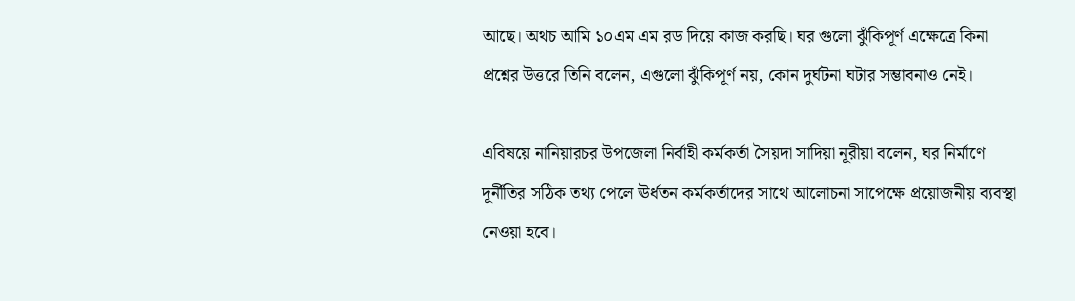আছে। অথচ আমি ১০এম এম রড দিয়ে কাজ করছি। ঘর গুলো ঝুঁকিপূর্ণ এক্ষেত্রে কিনা প্রশ্নের উত্তরে তিনি বলেন, এগুলো ঝুঁকিপূর্ণ নয়, কোন দুর্ঘটনা ঘটার সম্ভাবনাও নেই।

এবিষয়ে নানিয়ারচর উপজেলা নির্বাহী কর্মকর্তা সৈয়দা সাদিয়া নূরীয়া বলেন, ঘর নির্মাণে দূর্নীতির সঠিক তথ্য পেলে ঊর্ধতন কর্মকর্তাদের সাথে আলোচনা সাপেক্ষে প্রয়োজনীয় ব্যবস্থা নেওয়া হবে।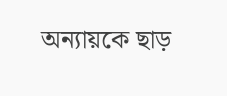অন্যায়কে ছাড়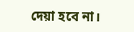দেয়া হবে না।